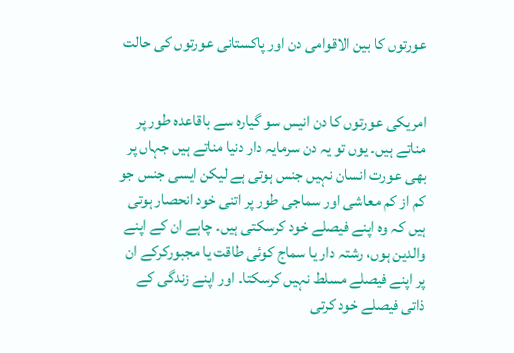عورتوں کا بین الاقوامی دن اور پاکستانی عورتوں کی حالت


امریکی عورتوں کا دن انیس سو گیارہ سے باقاعدہ طور پر مناتے ہیں۔ یوں تو یہ دن سرمایہ دار دنیا مناتے ہیں جہاں پر بھی عورت انسان نہیں جنس ہوتی ہے لیکن ایسی جنس جو کم از کم معاشی اور سماجی طور پر اتنی خود انحصار ہوتی ہیں کہ وہ اپنے فیصلے خود کرسکتی ہیں۔ چاہے ان کے اپنے والدین ہوں، رشتہ دار یا سماج کوئی طاقت یا مجبورکرکے ان پر اپنے فیصلے مسلط نہیں کرسکتا۔ اور اپنے زندگی کے ذاتی فیصلے خود کرتی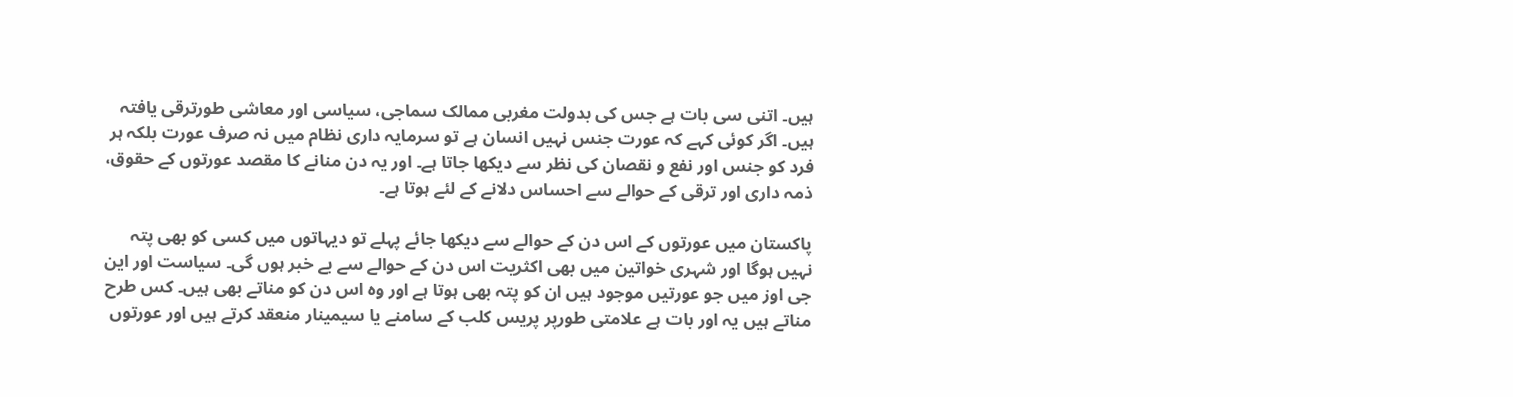ہیں۔ اتنی سی بات ہے جس کی بدولت مغربی ممالک سماجی، سیاسی اور معاشی طورترقی یافتہ ہیں۔ اگر کوئی کہے کہ عورت جنس نہیں انسان ہے تو سرمایہ داری نظام میں نہ صرف عورت بلکہ ہر فرد کو جنس اور نفع و نقصان کی نظر سے دیکھا جاتا ہے۔ اور یہ دن منانے کا مقصد عورتوں کے حقوق، ذمہ داری اور ترقی کے حوالے سے احساس دلانے کے لئے ہوتا ہے۔

پاکستان میں عورتوں کے اس دن کے حوالے سے دیکھا جائے پہلے تو دیہاتوں میں کسی کو بھی پتہ نہیں ہوگا اور شہری خواتین میں بھی اکثریت اس دن کے حوالے سے بے خبر ہوں گی۔ سیاست اور این جی اوز میں جو عورتیں موجود ہیں ان کو پتہ بھی ہوتا ہے اور وہ اس دن کو مناتے بھی ہیں۔ کس طرح مناتے ہیں یہ اور بات ہے علامتی طورپر پریس کلب کے سامنے یا سیمینار منعقد کرتے ہیں اور عورتوں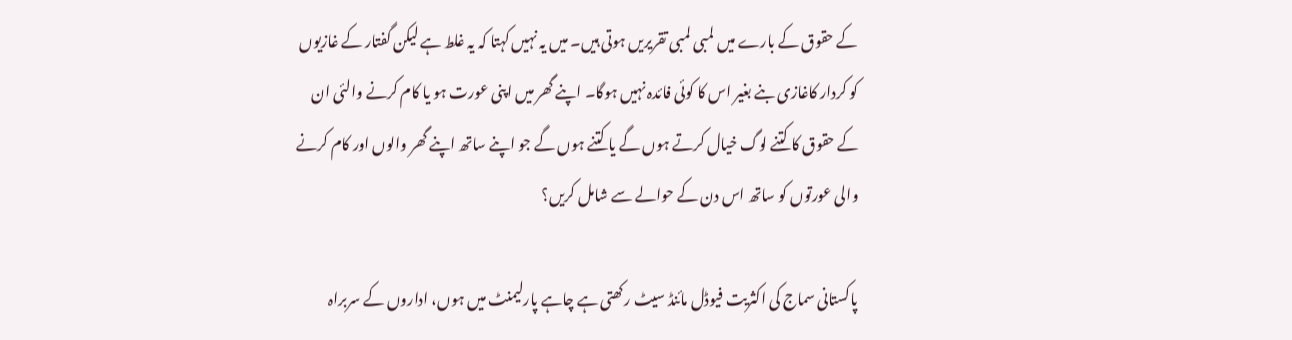کے حقوق کے بارے میں لمبی لمبی تقریریں ہوتی ہیں۔ میں یہ نہیں کہتا کہ یہ غلط ہے لیکن گفتار کے غازیوں کو کردار کاغازی بنے بغیر اس کا کوئی فائدہ نہیں ہوگا۔ اپنے گھر میں اپنی عورت ہو یا کام کرنے والئی ان کے حقوق کا کتنے لوگ خیال کرتے ہوں گے یا کتنے ہوں گے جو اپنے ساتھ اپنے گھر والوں اور کام کرنے والی عورتوں کو ساتھ اس دن کے حوالے سے شامل کریں؟

پاکستانی سماج کی اکثریت فیوڈل مائنڈ سیٹ رکھتی ہے چاہے پارلیمنٹ میں ہوں، اداروں کے سربراہ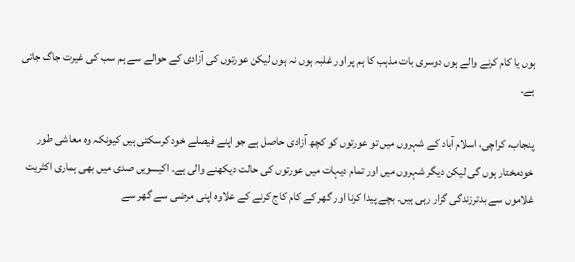ہوں یا کام کرنے والے ہوں دوسری بات مذہب کا ہم پر اور غلبہ ہوں نہ ہوں لیکن عورتوں کی آزادی کے حوالے سے ہم سب کی غیرت جاگ جاتی ہے۔

پنجاب، کراچی، اسلام آباد کے شہروں میں تو عورتوں کو کچھ آزادی حاصل ہے جو اپنے فیصلے خود کرسکتی ہیں کیونکہ وہ معاشی طور خودمختار ہوں گی لیکن دیگر شہروں میں اور تمام دیہات میں عورتوں کی حالت دیکھنے والی ہے۔ اکیسویں صدی میں بھی ہماری اکثریت غلاموں سے بدترزندگی گزار رہی ہیں۔ بچے پیدا کرنا اور گھر کے کام کاج کرنے کے علاوہ اپنی مرضی سے گھر سے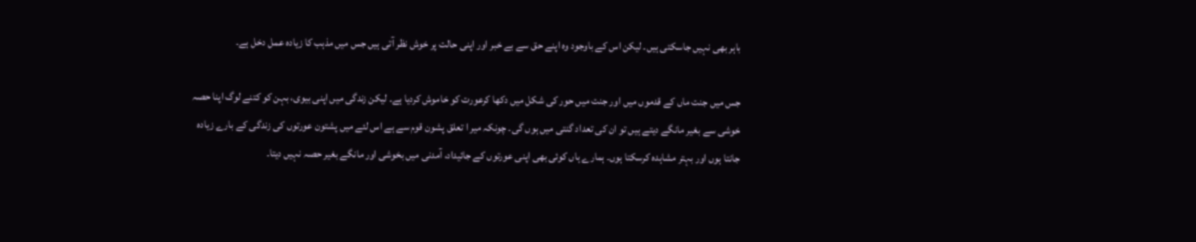باہر بھی نہیں جاسکتی ہیں۔ لیکن اس کے باوجود وہ اپنے حق سے بے خبر اور اپنی حالت پر خوش نظر آتی ہیں جس میں مذہب کا زیادہ عمل دخل ہے۔

جس میں جنت ماں کے قدموں میں اور جنت میں حور کی شکل میں دکھا کرعورت کو خاموش کردیا ہے۔ لیکن زندگی میں اپنی بیوی، بہن کو کتنے لوگ اپنا حصہ خوشی سے بغیر مانگے دیتے ہیں تو ان کی تعداد گنتی میں ہوں گی۔ چونکہ میر ا تعلق پشون قوم سے ہے اس لئے میں پشتون عورتوں کی زندگی کے بارے زیادہ جانتا ہوں اور بہتر مشاہدہ کرسکتا ہوں۔ ہمارے ہاں کوئی بھی اپنی عورتوں کے جائیداد، آمدنی میں بخوشی اور مانگے بغیر حصہ نہیں دیتا۔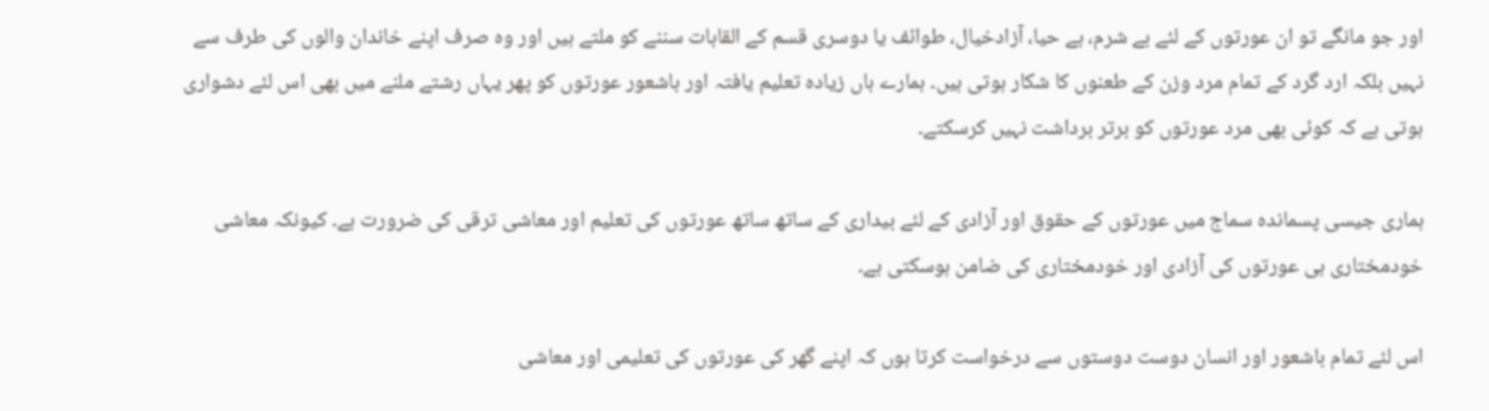اور جو مانگے تو ان عورتوں کے لئے بے شرم، بے حیا، آزادخیال، طوائف یا دوسری قسم کے القابات سننے کو ملتے ہیں اور وہ صرف اپنے خاندان والوں کی طرف سے نہیں بلکہ ارد گرد کے تمام مرد وزن کے طعنوں کا شکار ہوتی ہیں۔ ہمارے ہاں زیادہ تعلیم یافتہ اور باشعور عورتوں کو پھر یہاں رشتے ملنے میں بھی اس لئے دشواری ہوتی ہے کہ کوئی بھی مرد عورتوں کو برتر برداشت نہیں کرسکتے۔

ہماری جیسی پسماندہ سماج میں عورتوں کے حقوق اور آزادی کے لئے بیداری کے ساتھ ساتھ عورتوں کی تعلیم اور معاشی ترقی کی ضرورت ہے۔ کیونکہ معاشی خودمختاری ہی عورتوں کی آزادی اور خودمختاری کی ضامن ہوسکتی ہے۔

اس لئے تمام باشعور اور انسان دوست دوستوں سے درخواست کرتا ہوں کہ اپنے گھر کی عورتوں کی تعلیمی اور معاشی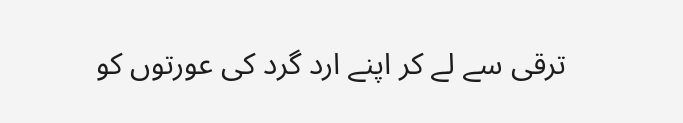ترقی سے لے کر اپنے ارد گرد کی عورتوں کو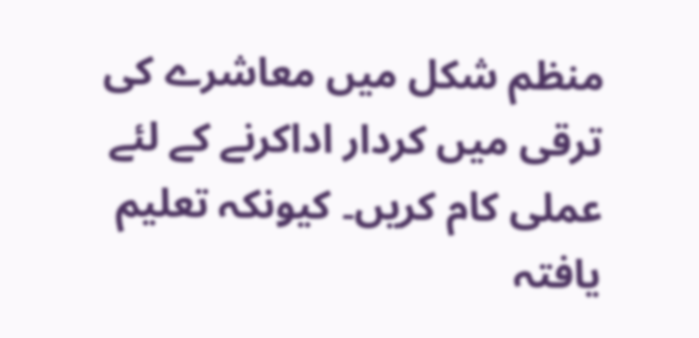منظم شکل میں معاشرے کی ترقی میں کردار اداکرنے کے لئے عملی کام کریں۔ کیونکہ تعلیم یافتہ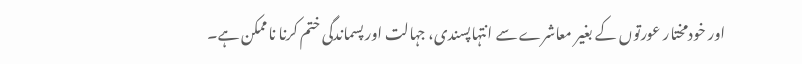اور خودمختار عورتوں کے بغیر معاشرے سے انتہاپسندی، جہالت اور پسماندگی ختم کرنا ناممکن ہے۔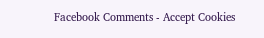Facebook Comments - Accept Cookies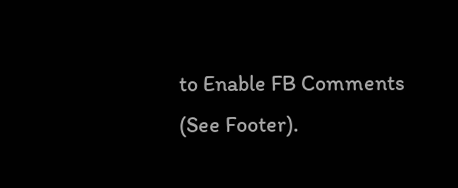to Enable FB Comments (See Footer).